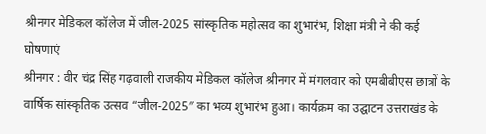श्रीनगर मेडिकल कॉलेज में जील-2025 सांस्कृतिक महोत्सव का शुभारंभ, शिक्षा मंत्री ने की कई घोषणाएं
श्रीनगर : वीर चंद्र सिंह गढ़वाली राजकीय मेडिकल कॉलेज श्रीनगर में मंगलवार को एमबीबीएस छात्रों के वार्षिक सांस्कृतिक उत्सव “जील-2025″ का भव्य शुभारंभ हुआ। कार्यक्रम का उद्घाटन उत्तराखंड के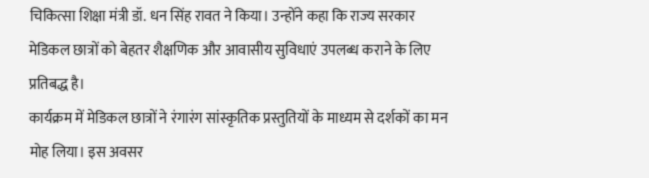चिकित्सा शिक्षा मंत्री डॉ. धन सिंह रावत ने किया। उन्होंने कहा कि राज्य सरकार मेडिकल छात्रों को बेहतर शैक्षणिक और आवासीय सुविधाएं उपलब्ध कराने के लिए प्रतिबद्ध है।
कार्यक्रम में मेडिकल छात्रों ने रंगारंग सांस्कृतिक प्रस्तुतियों के माध्यम से दर्शकों का मन मोह लिया। इस अवसर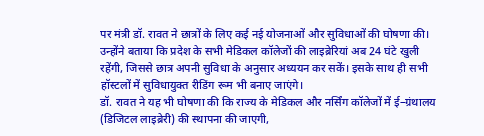पर मंत्री डॉ. रावत ने छात्रों के लिए कई नई योजनाओं और सुविधाओं की घोषणा की। उन्होंने बताया कि प्रदेश के सभी मेडिकल कॉलेजों की लाइब्रेरियां अब 24 घंटे खुली रहेंगी, जिससे छात्र अपनी सुविधा के अनुसार अध्ययन कर सकें। इसके साथ ही सभी हॉस्टलों में सुविधायुक्त रीडिंग रूम भी बनाए जाएंगे।
डॉ. रावत ने यह भी घोषणा की कि राज्य के मेडिकल और नर्सिंग कॉलेजों में ई–ग्रंथालय (डिजिटल लाइब्रेरी) की स्थापना की जाएगी,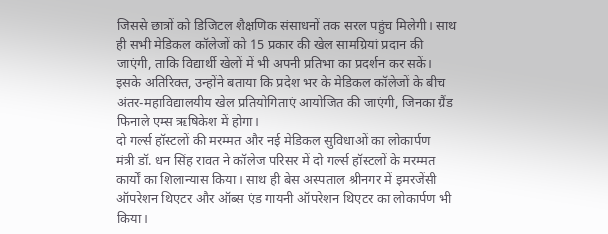जिससे छात्रों को डिजिटल शैक्षणिक संसाधनों तक सरल पहुंच मिलेगी। साथ ही सभी मेडिकल कॉलेजों को 15 प्रकार की खेल सामग्रियां प्रदान की जाएंगी, ताकि विद्यार्थी खेलों में भी अपनी प्रतिभा का प्रदर्शन कर सकें। इसके अतिरिक्त, उन्होंने बताया कि प्रदेश भर के मेडिकल कॉलेजों के बीच अंतर-महाविद्यालयीय खेल प्रतियोगिताएं आयोजित की जाएंगी, जिनका ग्रैंड फिनाले एम्स ऋषिकेश में होगा।
दो गर्ल्स हॉस्टलों की मरम्मत और नई मेडिकल सुविधाओं का लोकार्पण
मंत्री डॉ. धन सिंह रावत ने कॉलेज परिसर में दो गर्ल्स हॉस्टलों के मरम्मत कार्यों का शिलान्यास किया। साथ ही बेस अस्पताल श्रीनगर में इमरजेंसी ऑपरेशन थिएटर और ऑब्स एंड गायनी ऑपरेशन थिएटर का लोकार्पण भी किया।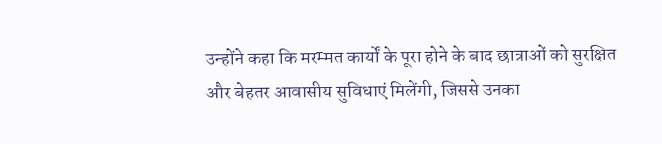उन्होंने कहा कि मरम्मत कार्यों के पूरा होने के बाद छात्राओं को सुरक्षित और बेहतर आवासीय सुविधाएं मिलेंगी, जिससे उनका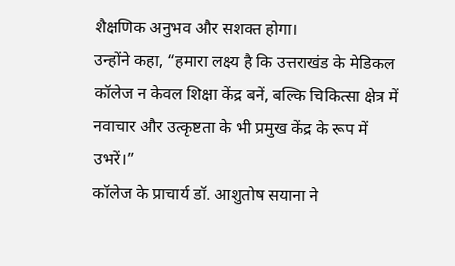शैक्षणिक अनुभव और सशक्त होगा।
उन्होंने कहा, “हमारा लक्ष्य है कि उत्तराखंड के मेडिकल कॉलेज न केवल शिक्षा केंद्र बनें, बल्कि चिकित्सा क्षेत्र में नवाचार और उत्कृष्टता के भी प्रमुख केंद्र के रूप में उभरें।”
कॉलेज के प्राचार्य डॉ. आशुतोष सयाना ने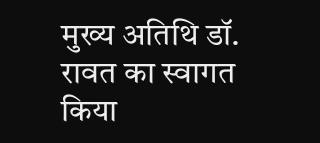मुख्य अतिथि डॉ. रावत का स्वागत किया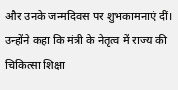और उनके जन्मदिवस पर शुभकामनाएं दीं। उन्होंने कहा कि मंत्री के नेतृत्व में राज्य की चिकित्सा शिक्षा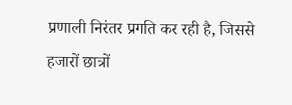प्रणाली निरंतर प्रगति कर रही है, जिससे हजारों छात्रों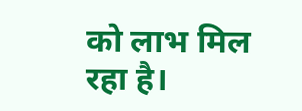को लाभ मिल रहा है।